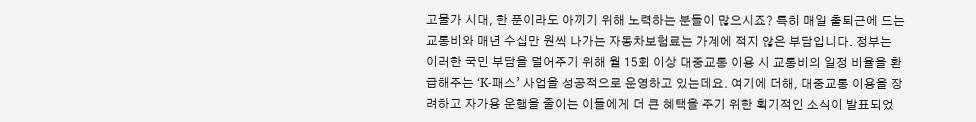고물가 시대, 한 푼이라도 아끼기 위해 노력하는 분들이 많으시죠? 특히 매일 출퇴근에 드는 교통비와 매년 수십만 원씩 나가는 자동차보험료는 가계에 적지 않은 부담입니다. 정부는 이러한 국민 부담을 덜어주기 위해 월 15회 이상 대중교통 이용 시 교통비의 일정 비율을 환급해주는 ‘K-패스’ 사업을 성공적으로 운영하고 있는데요. 여기에 더해, 대중교통 이용을 장려하고 자가용 운행을 줄이는 이들에게 더 큰 혜택을 주기 위한 획기적인 소식이 발표되었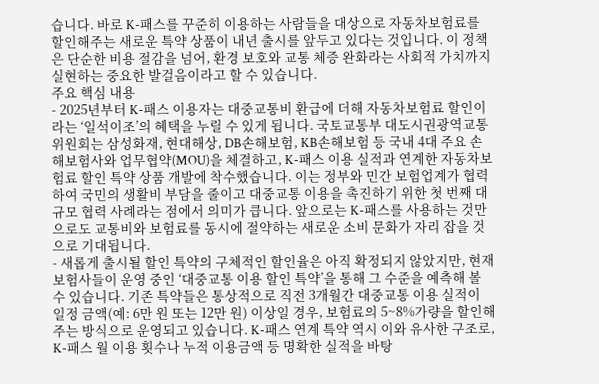습니다. 바로 K-패스를 꾸준히 이용하는 사람들을 대상으로 자동차보험료를 할인해주는 새로운 특약 상품이 내년 출시를 앞두고 있다는 것입니다. 이 정책은 단순한 비용 절감을 넘어, 환경 보호와 교통 체증 완화라는 사회적 가치까지 실현하는 중요한 발걸음이라고 할 수 있습니다.
주요 핵심 내용
- 2025년부터 K-패스 이용자는 대중교통비 환급에 더해 자동차보험료 할인이라는 ‘일석이조’의 혜택을 누릴 수 있게 됩니다. 국토교통부 대도시권광역교통위원회는 삼성화재, 현대해상, DB손해보험, KB손해보험 등 국내 4대 주요 손해보험사와 업무협약(MOU)을 체결하고, K-패스 이용 실적과 연계한 자동차보험료 할인 특약 상품 개발에 착수했습니다. 이는 정부와 민간 보험업계가 협력하여 국민의 생활비 부담을 줄이고 대중교통 이용을 촉진하기 위한 첫 번째 대규모 협력 사례라는 점에서 의미가 큽니다. 앞으로는 K-패스를 사용하는 것만으로도 교통비와 보험료를 동시에 절약하는 새로운 소비 문화가 자리 잡을 것으로 기대됩니다.
- 새롭게 출시될 할인 특약의 구체적인 할인율은 아직 확정되지 않았지만, 현재 보험사들이 운영 중인 ‘대중교통 이용 할인 특약’을 통해 그 수준을 예측해 볼 수 있습니다. 기존 특약들은 통상적으로 직전 3개월간 대중교통 이용 실적이 일정 금액(예: 6만 원 또는 12만 원) 이상일 경우, 보험료의 5~8%가량을 할인해주는 방식으로 운영되고 있습니다. K-패스 연계 특약 역시 이와 유사한 구조로, K-패스 월 이용 횟수나 누적 이용금액 등 명확한 실적을 바탕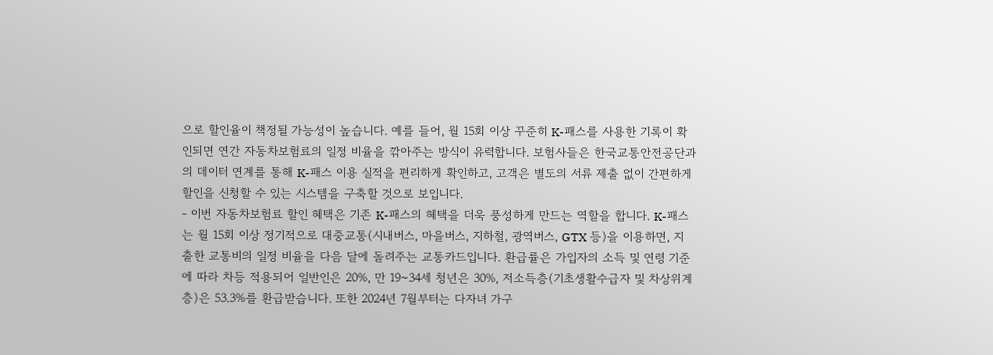으로 할인율이 책정될 가능성이 높습니다. 예를 들어, 월 15회 이상 꾸준히 K-패스를 사용한 기록이 확인되면 연간 자동차보험료의 일정 비율을 깎아주는 방식이 유력합니다. 보험사들은 한국교통안전공단과의 데이터 연계를 통해 K-패스 이용 실적을 편리하게 확인하고, 고객은 별도의 서류 제출 없이 간편하게 할인을 신청할 수 있는 시스템을 구축할 것으로 보입니다.
- 이번 자동차보험료 할인 혜택은 기존 K-패스의 혜택을 더욱 풍성하게 만드는 역할을 합니다. K-패스는 월 15회 이상 정기적으로 대중교통(시내버스, 마을버스, 지하철, 광역버스, GTX 등)을 이용하면, 지출한 교통비의 일정 비율을 다음 달에 돌려주는 교통카드입니다. 환급률은 가입자의 소득 및 연령 기준에 따라 차등 적용되어 일반인은 20%, 만 19~34세 청년은 30%, 저소득층(기초생활수급자 및 차상위계층)은 53.3%를 환급받습니다. 또한 2024년 7월부터는 다자녀 가구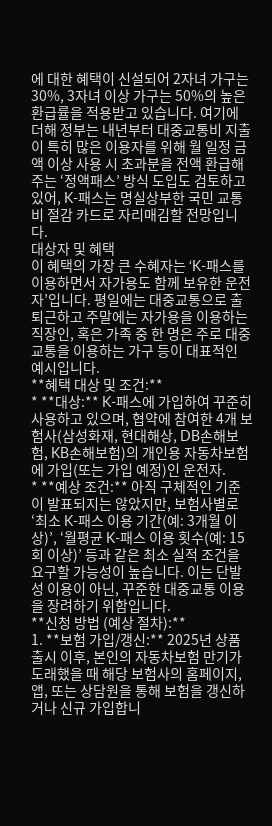에 대한 혜택이 신설되어 2자녀 가구는 30%, 3자녀 이상 가구는 50%의 높은 환급률을 적용받고 있습니다. 여기에 더해 정부는 내년부터 대중교통비 지출이 특히 많은 이용자를 위해 월 일정 금액 이상 사용 시 초과분을 전액 환급해주는 ‘정액패스’ 방식 도입도 검토하고 있어, K-패스는 명실상부한 국민 교통비 절감 카드로 자리매김할 전망입니다.
대상자 및 혜택
이 혜택의 가장 큰 수혜자는 ‘K-패스를 이용하면서 자가용도 함께 보유한 운전자’입니다. 평일에는 대중교통으로 출퇴근하고 주말에는 자가용을 이용하는 직장인, 혹은 가족 중 한 명은 주로 대중교통을 이용하는 가구 등이 대표적인 예시입니다.
**혜택 대상 및 조건:**
* **대상:** K-패스에 가입하여 꾸준히 사용하고 있으며, 협약에 참여한 4개 보험사(삼성화재, 현대해상, DB손해보험, KB손해보험)의 개인용 자동차보험에 가입(또는 가입 예정)인 운전자.
* **예상 조건:** 아직 구체적인 기준이 발표되지는 않았지만, 보험사별로 ‘최소 K-패스 이용 기간(예: 3개월 이상)’, ‘월평균 K-패스 이용 횟수(예: 15회 이상)’ 등과 같은 최소 실적 조건을 요구할 가능성이 높습니다. 이는 단발성 이용이 아닌, 꾸준한 대중교통 이용을 장려하기 위함입니다.
**신청 방법 (예상 절차):**
1. **보험 가입/갱신:** 2025년 상품 출시 이후, 본인의 자동차보험 만기가 도래했을 때 해당 보험사의 홈페이지, 앱, 또는 상담원을 통해 보험을 갱신하거나 신규 가입합니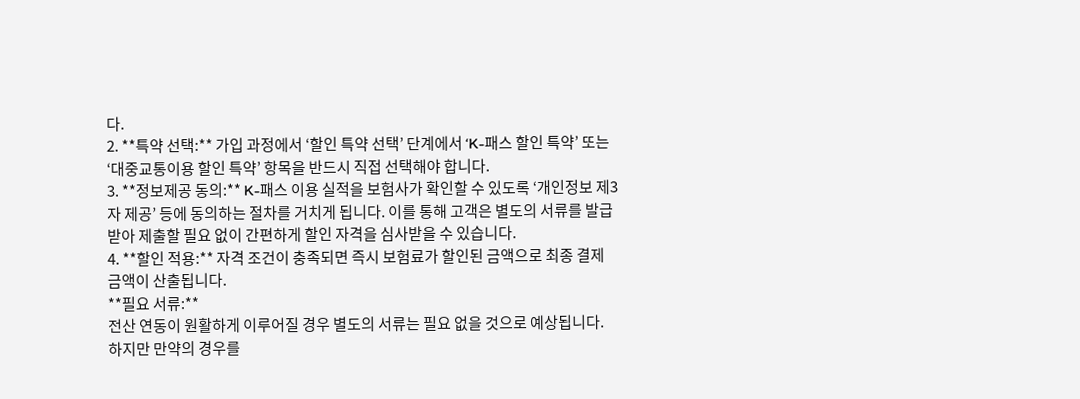다.
2. **특약 선택:** 가입 과정에서 ‘할인 특약 선택’ 단계에서 ‘K-패스 할인 특약’ 또는 ‘대중교통이용 할인 특약’ 항목을 반드시 직접 선택해야 합니다.
3. **정보제공 동의:** K-패스 이용 실적을 보험사가 확인할 수 있도록 ‘개인정보 제3자 제공’ 등에 동의하는 절차를 거치게 됩니다. 이를 통해 고객은 별도의 서류를 발급받아 제출할 필요 없이 간편하게 할인 자격을 심사받을 수 있습니다.
4. **할인 적용:** 자격 조건이 충족되면 즉시 보험료가 할인된 금액으로 최종 결제 금액이 산출됩니다.
**필요 서류:**
전산 연동이 원활하게 이루어질 경우 별도의 서류는 필요 없을 것으로 예상됩니다. 하지만 만약의 경우를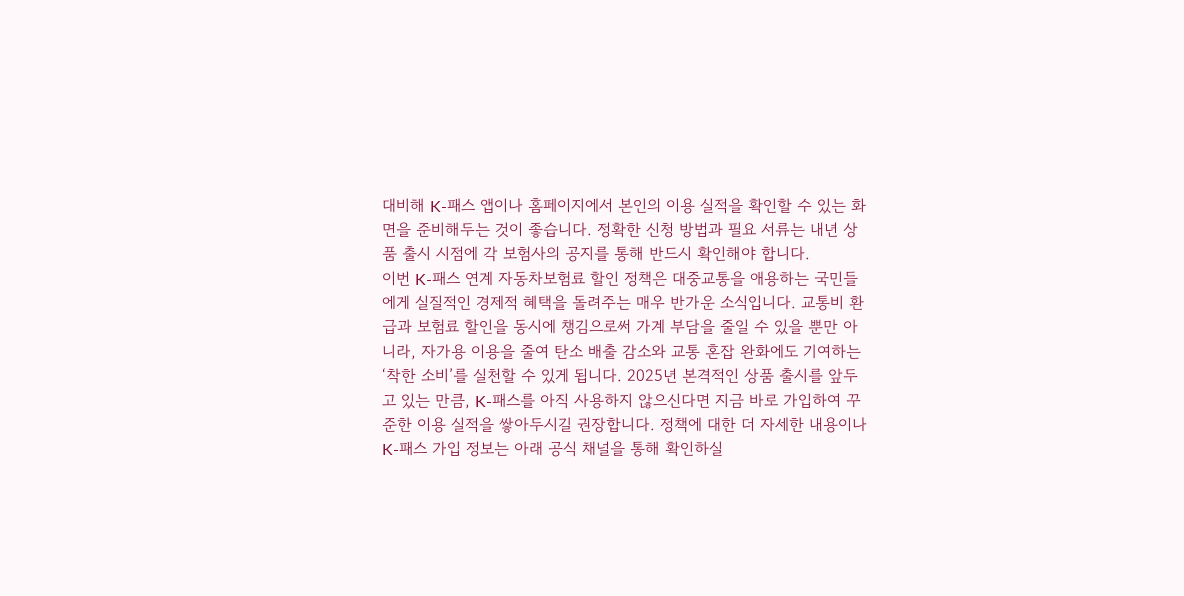대비해 K-패스 앱이나 홈페이지에서 본인의 이용 실적을 확인할 수 있는 화면을 준비해두는 것이 좋습니다. 정확한 신청 방법과 필요 서류는 내년 상품 출시 시점에 각 보험사의 공지를 통해 반드시 확인해야 합니다.
이번 K-패스 연계 자동차보험료 할인 정책은 대중교통을 애용하는 국민들에게 실질적인 경제적 혜택을 돌려주는 매우 반가운 소식입니다. 교통비 환급과 보험료 할인을 동시에 챙김으로써 가계 부담을 줄일 수 있을 뿐만 아니라, 자가용 이용을 줄여 탄소 배출 감소와 교통 혼잡 완화에도 기여하는 ‘착한 소비’를 실천할 수 있게 됩니다. 2025년 본격적인 상품 출시를 앞두고 있는 만큼, K-패스를 아직 사용하지 않으신다면 지금 바로 가입하여 꾸준한 이용 실적을 쌓아두시길 권장합니다. 정책에 대한 더 자세한 내용이나 K-패스 가입 정보는 아래 공식 채널을 통해 확인하실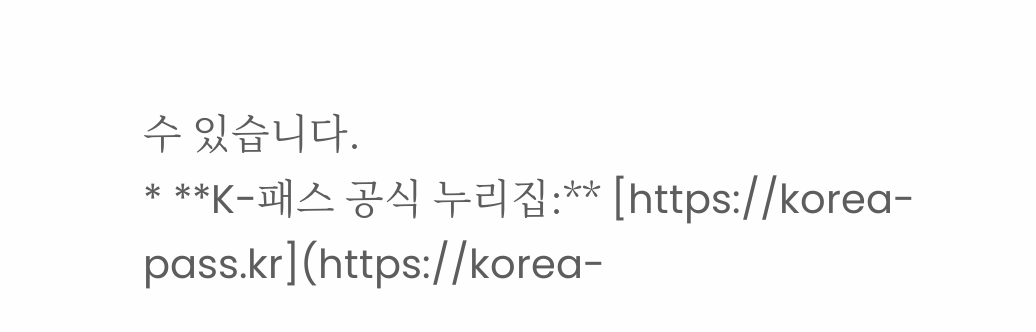수 있습니다.
* **K-패스 공식 누리집:** [https://korea-pass.kr](https://korea-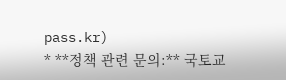pass.kr)
* **정책 관련 문의:** 국토교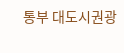통부 대도시권광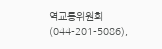역교통위원회 (044-201-5086),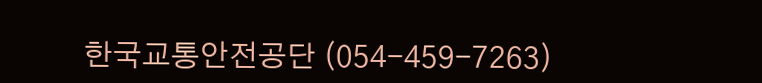한국교통안전공단 (054-459-7263)